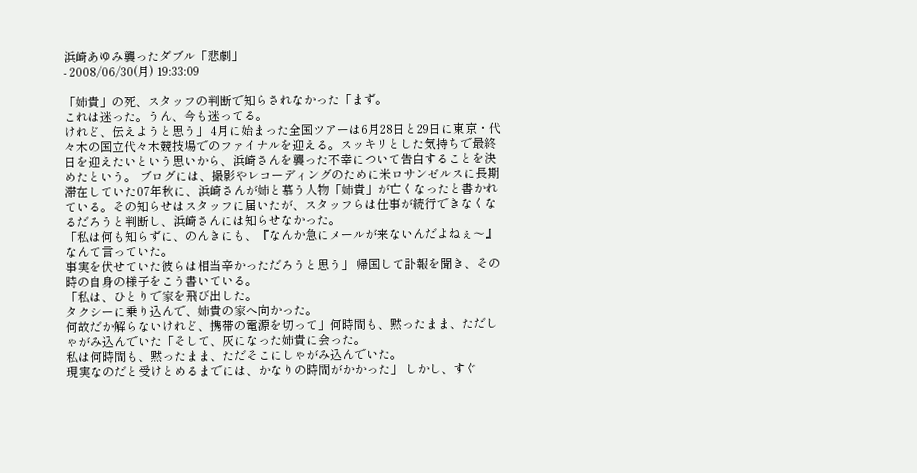浜崎あゆみ襲ったダブル「悲劇」
- 2008/06/30(月) 19:33:09

「姉貴」の死、スタッフの判断で知らされなかった「まず。
これは迷った。うん、今も迷ってる。
けれど、伝えようと思う」 4月に始まった全国ツアーは6月28日と29日に東京・代々木の国立代々木競技場でのファイナルを迎える。スッキリとした気持ちで最終日を迎えたいという思いから、浜崎さんを襲った不幸について告白することを決めたという。 ブログには、撮影やレコーディングのために米ロサンゼルスに長期滞在していた07年秋に、浜崎さんが姉と慕う人物「姉貴」が亡くなったと書かれている。その知らせはスタッフに届いたが、スタッフらは仕事が続行できなくなるだろうと判断し、浜崎さんには知らせなかった。
「私は何も知らずに、のんきにも、『なんか急にメールが来ないんだよねぇ〜』なんて言っていた。
事実を伏せていた彼らは相当辛かっただろうと思う」 帰国して訃報を聞き、その時の自身の様子をこう書いている。
「私は、ひとりで家を飛び出した。
タクシーに乗り込んで、姉貴の家へ向かった。
何故だか解らないけれど、携帯の電源を切って」何時間も、黙ったまま、ただしゃがみ込んでいた「そして、灰になった姉貴に会った。
私は何時間も、黙ったまま、ただそこにしゃがみ込んでいた。
現実なのだと受けとめるまでには、かなりの時間がかかった」 しかし、すぐ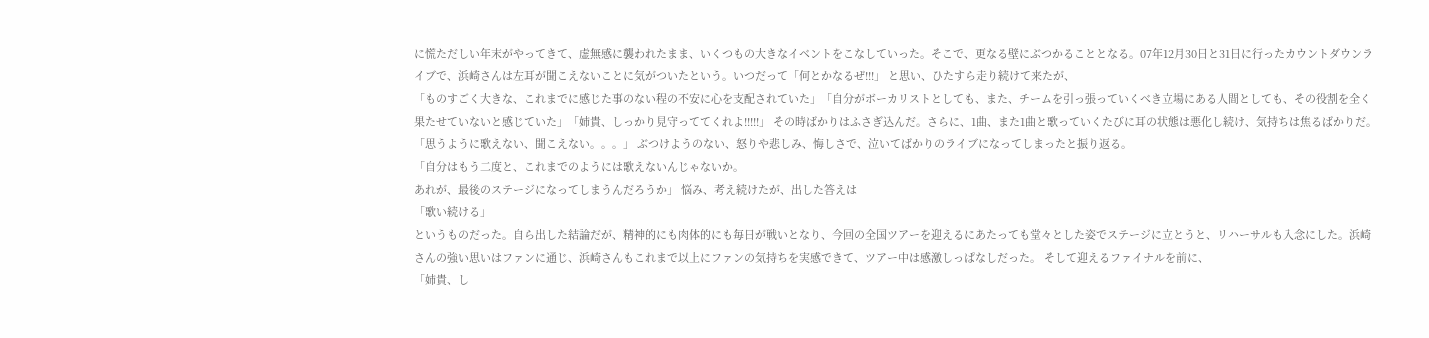に慌ただしい年末がやってきて、虚無感に襲われたまま、いくつもの大きなイベントをこなしていった。そこで、更なる壁にぶつかることとなる。07年12月30日と31日に行ったカウントダウンライブで、浜崎さんは左耳が聞こえないことに気がついたという。いつだって「何とかなるぜ!!!」 と思い、ひたすら走り続けて来たが、
「ものすごく大きな、これまでに感じた事のない程の不安に心を支配されていた」「自分がボーカリストとしても、また、チームを引っ張っていくべき立場にある人間としても、その役割を全く果たせていないと感じていた」「姉貴、しっかり見守っててくれよ!!!!!」 その時ばかりはふさぎ込んだ。さらに、1曲、また1曲と歌っていくたびに耳の状態は悪化し続け、気持ちは焦るばかりだ。
「思うように歌えない、聞こえない。。。」 ぶつけようのない、怒りや悲しみ、悔しさで、泣いてばかりのライブになってしまったと振り返る。
「自分はもう二度と、これまでのようには歌えないんじゃないか。
あれが、最後のステージになってしまうんだろうか」 悩み、考え続けたが、出した答えは
「歌い続ける」
というものだった。自ら出した結論だが、精神的にも肉体的にも毎日が戦いとなり、今回の全国ツアーを迎えるにあたっても堂々とした姿でステージに立とうと、リハーサルも入念にした。浜崎さんの強い思いはファンに通じ、浜崎さんもこれまで以上にファンの気持ちを実感できて、ツアー中は感激しっぱなしだった。 そして迎えるファイナルを前に、
「姉貴、し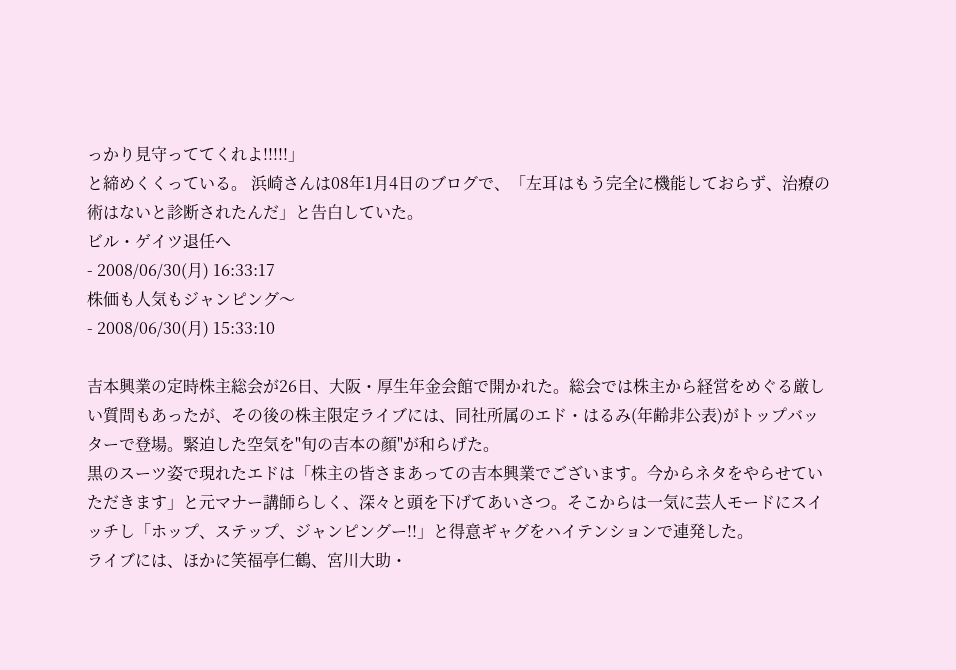っかり見守っててくれよ!!!!!」
と締めくくっている。 浜崎さんは08年1月4日のブログで、「左耳はもう完全に機能しておらず、治療の術はないと診断されたんだ」と告白していた。
ビル・ゲイツ退任へ
- 2008/06/30(月) 16:33:17
株価も人気もジャンピング〜
- 2008/06/30(月) 15:33:10

吉本興業の定時株主総会が26日、大阪・厚生年金会館で開かれた。総会では株主から経営をめぐる厳しい質問もあったが、その後の株主限定ライブには、同社所属のエド・はるみ(年齢非公表)がトップバッターで登場。緊迫した空気を"旬の吉本の顔"が和らげた。
黒のスーツ姿で現れたエドは「株主の皆さまあっての吉本興業でございます。今からネタをやらせていただきます」と元マナー講師らしく、深々と頭を下げてあいさつ。そこからは一気に芸人モードにスイッチし「ホップ、ステップ、ジャンピングー!!」と得意ギャグをハイテンションで連発した。
ライブには、ほかに笑福亭仁鶴、宮川大助・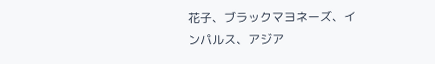花子、ブラックマヨネーズ、インパルス、アジア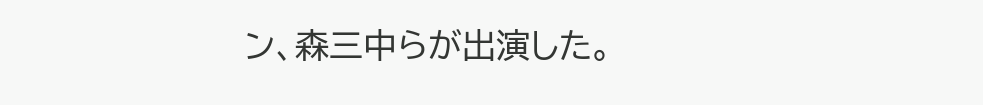ン、森三中らが出演した。